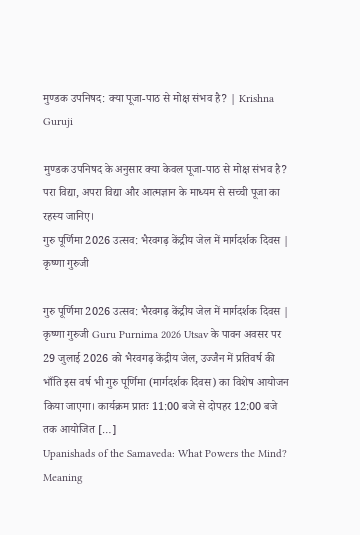मुण्डक उपनिषद: क्या पूजा-पाठ से मोक्ष संभव है? | Krishna Guruji

मुण्डक उपनिषद के अनुसार क्या केवल पूजा-पाठ से मोक्ष संभव है? परा विद्या, अपरा विद्या और आत्मज्ञान के माध्यम से सच्ची पूजा का रहस्य जानिए।
गुरु पूर्णिमा 2026 उत्सव: भैरवगढ़ केंद्रीय जेल में मार्गदर्शक दिवस | कृष्णा गुरुजी

गुरु पूर्णिमा 2026 उत्सव: भैरवगढ़ केंद्रीय जेल में मार्गदर्शक दिवस | कृष्णा गुरुजी Guru Purnima 2026 Utsav के पावन अवसर पर 29 जुलाई 2026 को भैरवगढ़ केंद्रीय जेल, उज्जैन में प्रतिवर्ष की भाँति इस वर्ष भी गुरु पूर्णिमा (मार्गदर्शक दिवस) का विशेष आयोजन किया जाएगा। कार्यक्रम प्रातः 11:00 बजे से दोपहर 12:00 बजे तक आयोजित […]
Upanishads of the Samaveda: What Powers the Mind? Meaning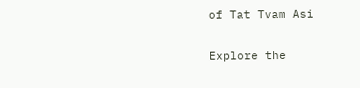of Tat Tvam Asi

Explore the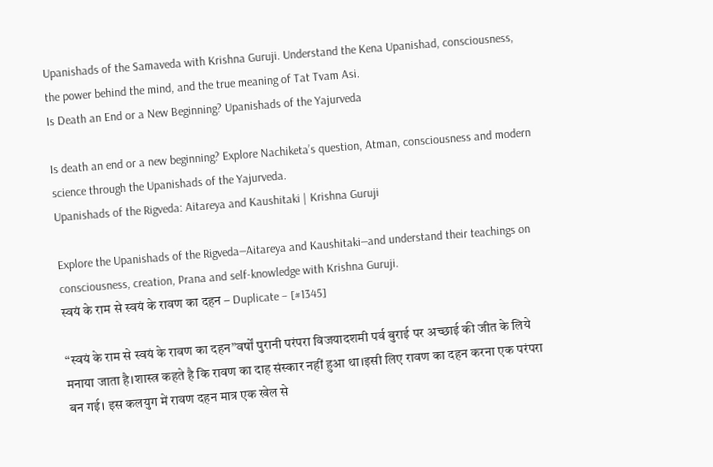Upanishads of the Samaveda with Krishna Guruji. Understand the Kena Upanishad, consciousness, the power behind the mind, and the true meaning of Tat Tvam Asi.
Is Death an End or a New Beginning? Upanishads of the Yajurveda

Is death an end or a new beginning? Explore Nachiketa’s question, Atman, consciousness and modern science through the Upanishads of the Yajurveda.
Upanishads of the Rigveda: Aitareya and Kaushitaki | Krishna Guruji

Explore the Upanishads of the Rigveda—Aitareya and Kaushitaki—and understand their teachings on consciousness, creation, Prana and self-knowledge with Krishna Guruji.
स्वयं के राम से स्वयं के रावण का दहन – Duplicate – [#1345]

“स्वयं के राम से स्वयं के रावण का दहन”वर्षों पुरानी परंपरा विजयादशमी पर्व बुराई पर अच्छाई की जीत के लिये मनाया जाता है।शास्त्र कहते है कि रावण का दाह संस्कार नहीं हुआ था।इसी लिए रावण का दहन करना एक परंपरा बन गई। इस कलयुग में रावण दहन मात्र एक खेल से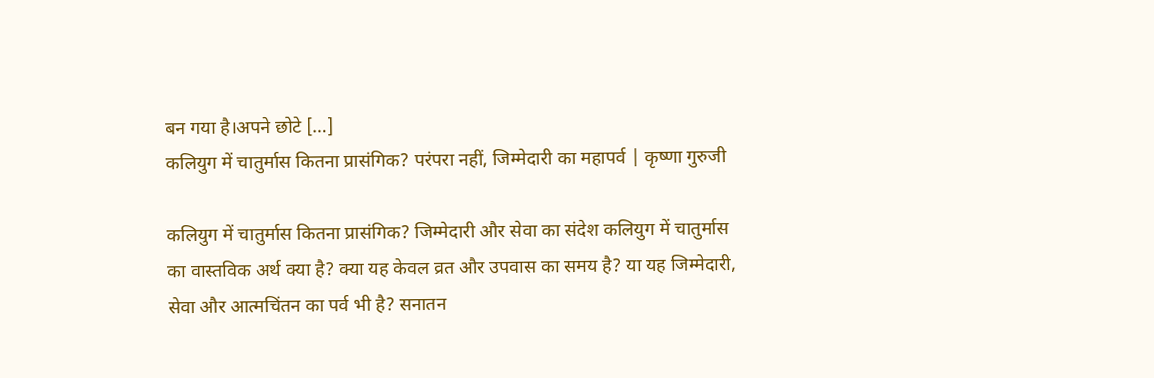बन गया है।अपने छोटे […]
कलियुग में चातुर्मास कितना प्रासंगिक? परंपरा नहीं, जिम्मेदारी का महापर्व | कृष्णा गुरुजी

कलियुग में चातुर्मास कितना प्रासंगिक? जिम्मेदारी और सेवा का संदेश कलियुग में चातुर्मास का वास्तविक अर्थ क्या है? क्या यह केवल व्रत और उपवास का समय है? या यह जिम्मेदारी, सेवा और आत्मचिंतन का पर्व भी है? सनातन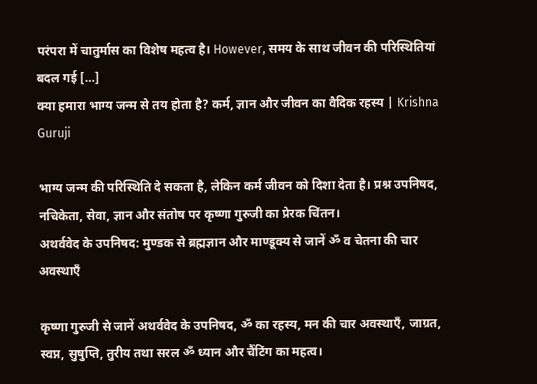परंपरा में चातुर्मास का विशेष महत्व है। However, समय के साथ जीवन की परिस्थितियां बदल गई […]
क्या हमारा भाग्य जन्म से तय होता है? कर्म, ज्ञान और जीवन का वैदिक रहस्य | Krishna Guruji

भाग्य जन्म की परिस्थिति दे सकता है, लेकिन कर्म जीवन को दिशा देता है। प्रश्न उपनिषद, नचिकेता, सेवा, ज्ञान और संतोष पर कृष्णा गुरुजी का प्रेरक चिंतन।
अथर्ववेद के उपनिषद: मुण्डक से ब्रह्मज्ञान और माण्डूक्य से जानें ॐ व चेतना की चार अवस्थाएँ

कृष्णा गुरुजी से जानें अथर्ववेद के उपनिषद, ॐ का रहस्य, मन की चार अवस्थाएँ, जाग्रत, स्वप्न, सुषुप्ति, तुरीय तथा सरल ॐ ध्यान और चैंटिंग का महत्व।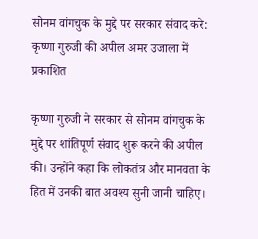सोनम वांगचुक के मुद्दे पर सरकार संवाद करे: कृष्णा गुरुजी की अपील अमर उजाला में प्रकाशित

कृष्णा गुरुजी ने सरकार से सोनम वांगचुक के मुद्दे पर शांतिपूर्ण संवाद शुरू करने की अपील की। उन्होंने कहा कि लोकतंत्र और मानवता के हित में उनकी बात अवश्य सुनी जानी चाहिए।